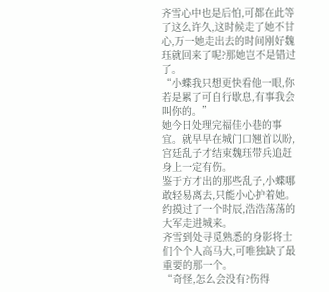齐雪心中也是后怕,可都在此等了这么许久,这时候走了她不甘心,万一她走出去的时间刚好魏珏就回来了呢?那她岂不是错过了。
“小蝶我只想更快看他一眼,你若是累了可自行歇息,有事我会叫你的。”
她今日处理完福佳小巷的事宜。就早早在城门口翘首以盼,宫廷乱子才结束魏珏带兵追赶身上一定有伤。
鉴于方才出的那些乱子,小蝶哪敢轻易离去,只能小心护着她。
约摸过了一个时辰,浩浩荡荡的大军走进城来。
齐雪到处寻觅熟悉的身影将士们个个人高马大,可唯独缺了最重要的那一个。
“奇怪,怎么会没有?伤得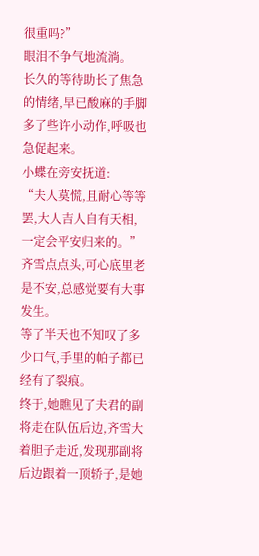很重吗?”
眼泪不争气地流淌。
长久的等待助长了焦急的情绪,早已酸麻的手脚多了些许小动作,呼吸也急促起来。
小蝶在旁安抚道:
“夫人莫慌,且耐心等等罢,大人吉人自有天相,一定会平安归来的。”
齐雪点点头,可心底里老是不安,总感觉要有大事发生。
等了半天也不知叹了多少口气,手里的帕子都已经有了裂痕。
终于,她瞧见了夫君的副将走在队伍后边,齐雪大着胆子走近,发现那副将后边跟着一顶轿子,是她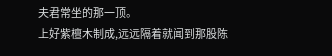夫君常坐的那一顶。
上好紫檀木制成,远远隔着就闻到那股陈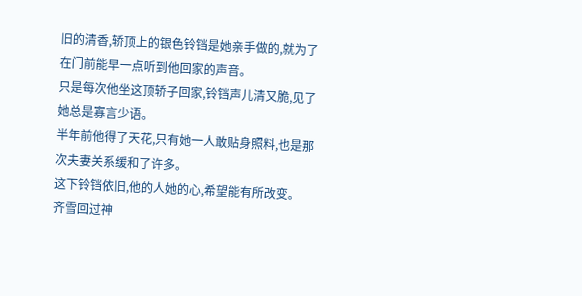旧的清香,轿顶上的银色铃铛是她亲手做的,就为了在门前能早一点听到他回家的声音。
只是每次他坐这顶轿子回家,铃铛声儿清又脆,见了她总是寡言少语。
半年前他得了天花,只有她一人敢贴身照料,也是那次夫妻关系缓和了许多。
这下铃铛依旧,他的人她的心,希望能有所改变。
齐雪回过神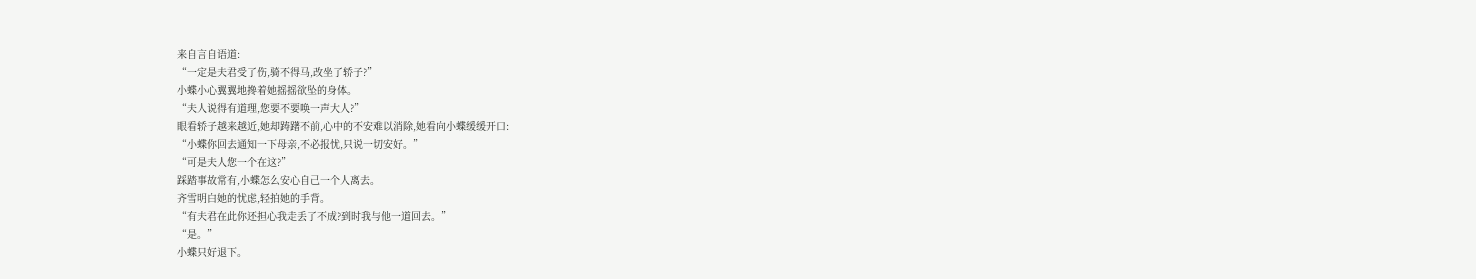来自言自语道:
“一定是夫君受了伤,骑不得马,改坐了轿子?”
小蝶小心翼翼地搀着她摇摇欲坠的身体。
“夫人说得有道理,您要不要唤一声大人?”
眼看轿子越来越近,她却踌躇不前,心中的不安难以消除,她看向小蝶缓缓开口:
“小蝶你回去通知一下母亲,不必报忧,只说一切安好。”
“可是夫人您一个在这?”
踩踏事故常有,小蝶怎么安心自己一个人离去。
齐雪明白她的忧虑,轻拍她的手背。
“有夫君在此你还担心我走丢了不成?到时我与他一道回去。”
“是。”
小蝶只好退下。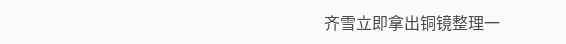齐雪立即拿出铜镜整理一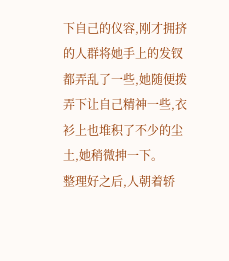下自己的仪容,刚才拥挤的人群将她手上的发钗都弄乱了一些,她随便拨弄下让自己精神一些,衣衫上也堆积了不少的尘土,她稍微抻一下。
整理好之后,人朝着轿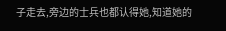子走去,旁边的士兵也都认得她,知道她的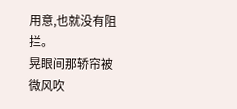用意,也就没有阻拦。
晃眼间那轿帘被微风吹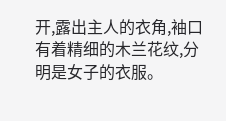开,露出主人的衣角,袖口有着精细的木兰花纹,分明是女子的衣服。